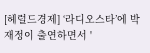[헤럴드경제] ‘라디오스타’에 박재정이 출연하면서 '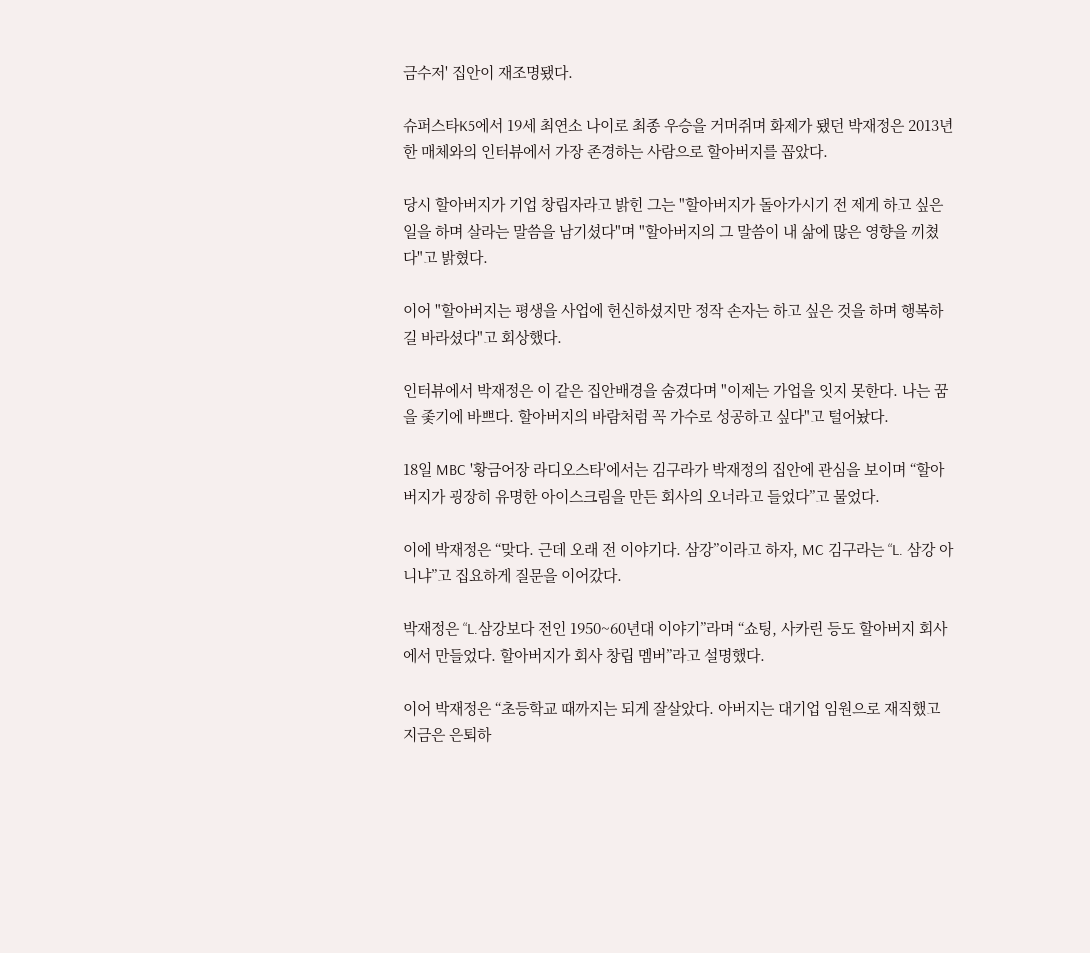금수저' 집안이 재조명됐다.

슈퍼스타K5에서 19세 최연소 나이로 최종 우승을 거머쥐며 화제가 됐던 박재정은 2013년 한 매체와의 인터뷰에서 가장 존경하는 사람으로 할아버지를 꼽았다.

당시 할아버지가 기업 창립자라고 밝힌 그는 "할아버지가 돌아가시기 전 제게 하고 싶은 일을 하며 살라는 말씀을 남기셨다"며 "할아버지의 그 말씀이 내 삶에 많은 영향을 끼쳤다"고 밝혔다.

이어 "할아버지는 평생을 사업에 헌신하셨지만 정작 손자는 하고 싶은 것을 하며 행복하길 바라셨다"고 회상했다.

인터뷰에서 박재정은 이 같은 집안배경을 숨겼다며 "이제는 가업을 잇지 못한다. 나는 꿈을 좇기에 바쁘다. 할아버지의 바람처럼 꼭 가수로 성공하고 싶다"고 털어놨다.

18일 MBC '황금어장 라디오스타'에서는 김구라가 박재정의 집안에 관심을 보이며 “할아버지가 굉장히 유명한 아이스크림을 만든 회사의 오너라고 들었다”고 물었다.

이에 박재정은 “맞다. 근데 오래 전 이야기다. 삼강”이라고 하자, MC 김구라는 “L. 삼강 아니냐”고 집요하게 질문을 이어갔다.

박재정은 “L.삼강보다 전인 1950~60년대 이야기”라며 “쇼팅, 사카린 등도 할아버지 회사에서 만들었다. 할아버지가 회사 창립 멤버”라고 설명했다.

이어 박재정은 “초등학교 때까지는 되게 잘살았다. 아버지는 대기업 임원으로 재직했고 지금은 은퇴하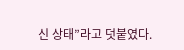신 상태”라고 덧붙였다.